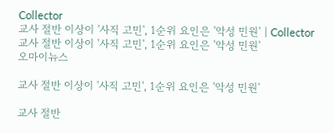Collector
교사 절반 이상이 '사직 고민', 1순위 요인은 '악성 민원' | Collector
교사 절반 이상이 '사직 고민', 1순위 요인은 '악성 민원'
오마이뉴스

교사 절반 이상이 '사직 고민', 1순위 요인은 '악성 민원'

교사 절반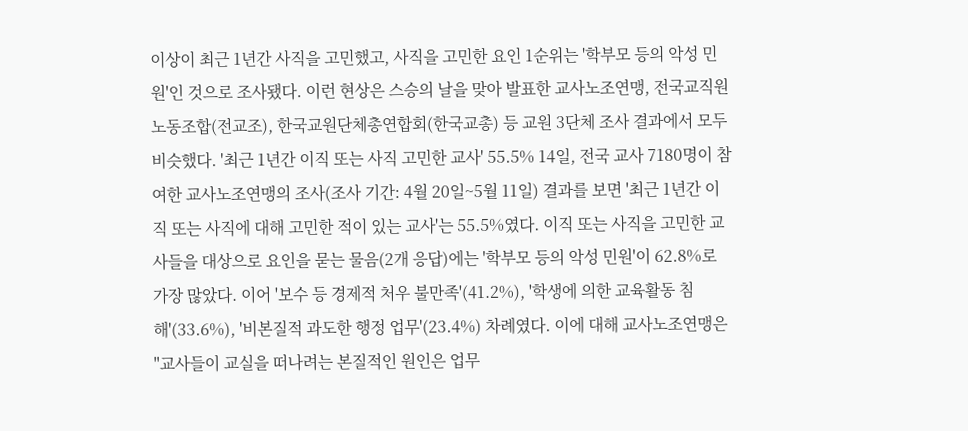이상이 최근 1년간 사직을 고민했고, 사직을 고민한 요인 1순위는 '학부모 등의 악성 민원'인 것으로 조사됐다. 이런 현상은 스승의 날을 맞아 발표한 교사노조연맹, 전국교직원노동조합(전교조), 한국교원단체총연합회(한국교총) 등 교원 3단체 조사 결과에서 모두 비슷했다. '최근 1년간 이직 또는 사직 고민한 교사' 55.5% 14일, 전국 교사 7180명이 참여한 교사노조연맹의 조사(조사 기간: 4월 20일~5월 11일) 결과를 보면 '최근 1년간 이직 또는 사직에 대해 고민한 적이 있는 교사'는 55.5%였다. 이직 또는 사직을 고민한 교사들을 대상으로 요인을 묻는 물음(2개 응답)에는 '학부모 등의 악성 민원'이 62.8%로 가장 많았다. 이어 '보수 등 경제적 처우 불만족'(41.2%), '학생에 의한 교육활동 침해'(33.6%), '비본질적 과도한 행정 업무'(23.4%) 차례였다. 이에 대해 교사노조연맹은 "교사들이 교실을 떠나려는 본질적인 원인은 업무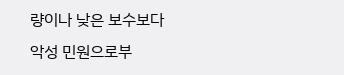량이나 낮은 보수보다 악성 민원으로부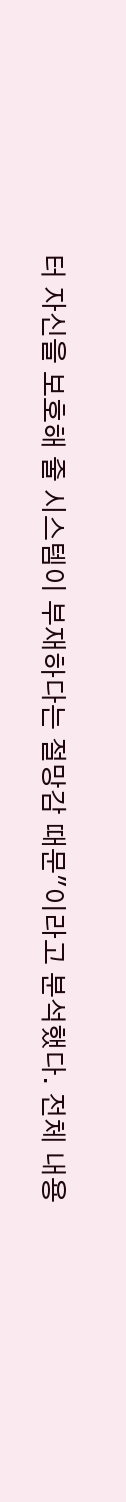터 자신을 보호해 줄 시스템이 부재하다는 절망감 때문"이라고 분석했다. 전체 내용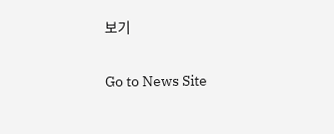보기

Go to News Site